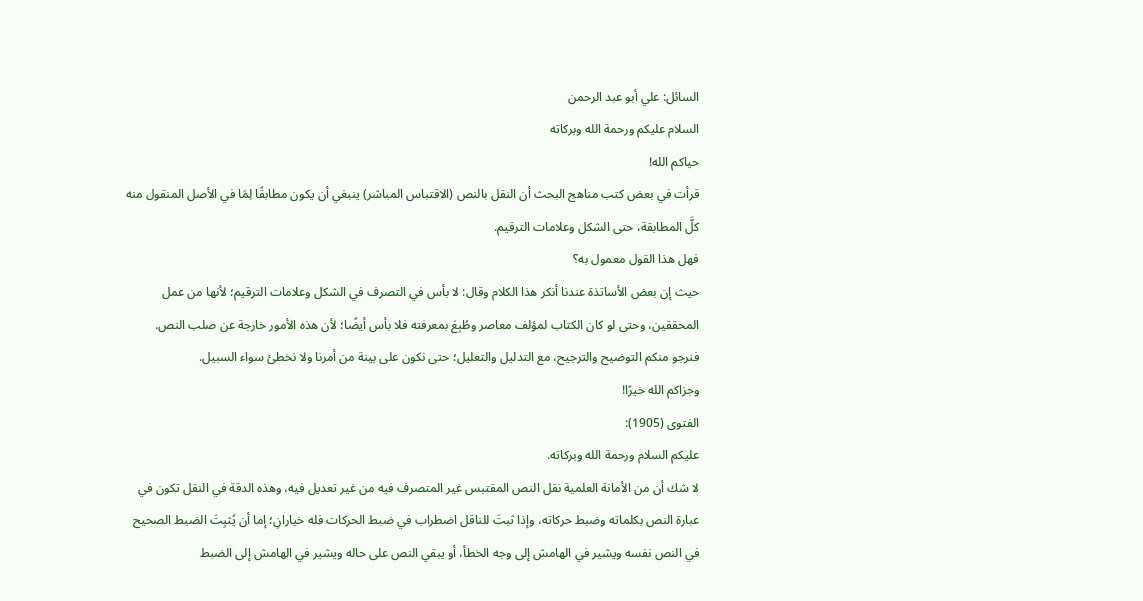السائل: علي أبو عبد الرحمن
السلام عليكم ورحمة الله وبركاته
حياكم الله!
قرأت في بعض كتب مناهج البحث أن النقل بالنص (الاقتباس المباشر) ينبغي أن يكون مطابقًا لِمَا في الأصل المنقول منه كلَّ المطابقة، حتى الشكل وعلامات الترقيم.
فهل هذا القول معمول به؟
حيث إن بعض الأساتذة عندنا أنكر هذا الكلام وقال: لا بأس في التصرف في الشكل وعلامات الترقيم؛ لأنها من عمل المحققين، وحتى لو كان الكتاب لمؤلف معاصر وطُبِعَ بمعرفته فلا بأس أيضًا؛ لأن هذه الأمور خارجة عن صلب النص.
فنرجو منكم التوضيح والترجيح، مع التدليل والتعليل؛ حتى نكون على بينة من أمرنا ولا نخطئ سواء السبيل.
وجزاكم الله خيرًا!
الفتوى (1905):
عليكم السلام ورحمة الله وبركاته.
لا شك أن من الأمانة العلمية نقل النص المقتبس غير المتصرف فيه من غير تعديل فيه، وهذه الدقة في النقل تكون في عبارة النص بكلماته وضبط حركاته، وإذا ثبتَ للناقل اضطراب في ضبط الحركات فله خيارانِ؛ إما أن يُثبِتَ الضبط الصحيح في النص نفسه ويشير في الهامش إلى وجه الخطأ، أو يبقي النص على حاله ويشير في الهامش إلى الضبط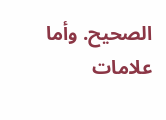الصحيح. وأما علامات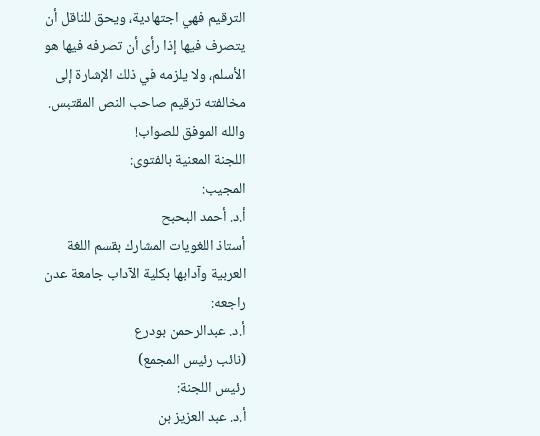الترقيم فهي اجتهادية، ويحق للناقل أن يتصرف فيها إذا رأى أن تصرفه فيها هو الأسلم، ولا يلزمه في ذلك الإشارة إلى مخالفته ترقيم صاحب النص المقتبس.
والله الموفق للصواب!
اللجنة المعنية بالفتوى:
المجيب:
أ.د. أحمد البحبح
أستاذ اللغويات المشارك بقسم اللغة
العربية وآدابها بكلية الآداب جامعة عدن
راجعه:
أ.د. عبدالرحمن بودرع
(نائب رئيس المجمع)
رئيس اللجنة:
أ.د. عبد العزيز بن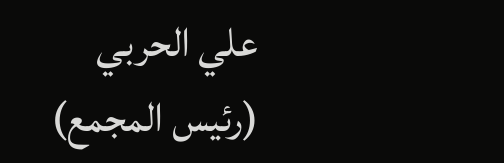علي الحربي
(رئيس المجمع)